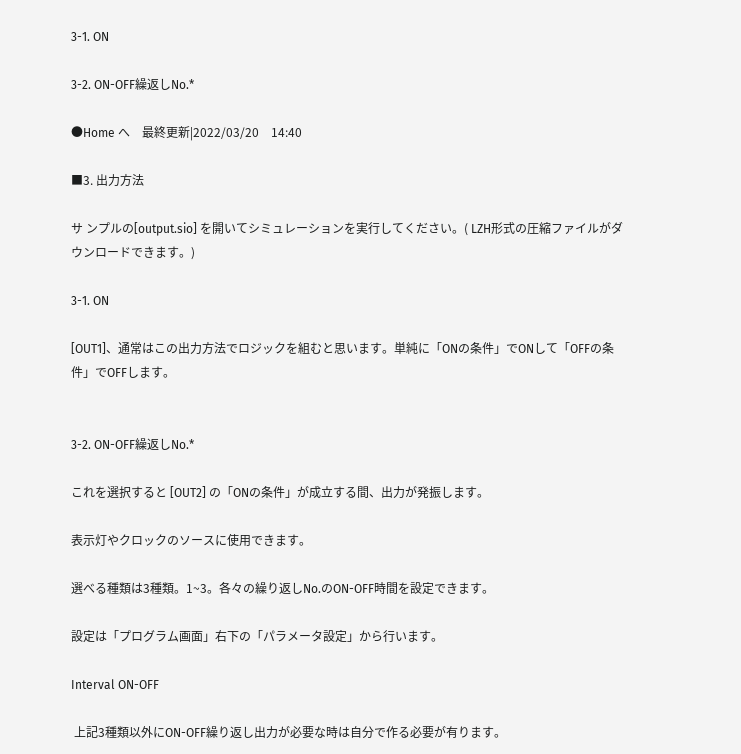3-1. ON

3-2. ON-OFF繰返しNo.*

●Home へ    最終更新|2022/03/20    14:40

■3. 出力方法

サ ンプルの[output.sio] を開いてシミュレーションを実行してください。( LZH形式の圧縮ファイルがダウンロードできます。)

3-1. ON

[OUT1]、通常はこの出力方法でロジックを組むと思います。単純に「ONの条件」でONして「OFFの条件」でOFFします。


3-2. ON-OFF繰返しNo.*

これを選択すると [OUT2] の「ONの条件」が成立する間、出力が発振します。

表示灯やクロックのソースに使用できます。

選べる種類は3種類。1~3。各々の繰り返しNo.のON-OFF時間を設定できます。

設定は「プログラム画面」右下の「パラメータ設定」から行います。

Interval ON-OFF

 上記3種類以外にON-OFF繰り返し出力が必要な時は自分で作る必要が有ります。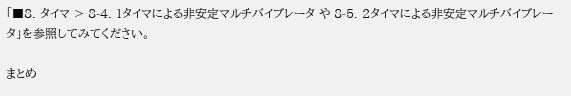「■8. タイマ > 8-4. 1タイマによる非安定マルチバイブレータ や 8-5. 2タイマによる非安定マルチバイブレータ」を参照してみてください。

まとめ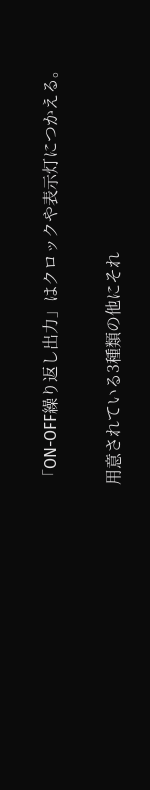「ON-OFF繰り返し出力」はクロックや表示灯につかえる。

用意されている3種類の他にそれ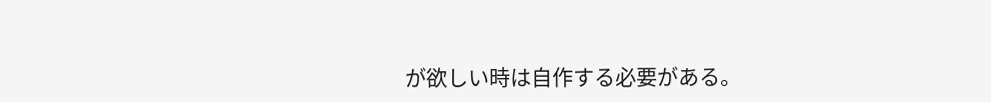が欲しい時は自作する必要がある。